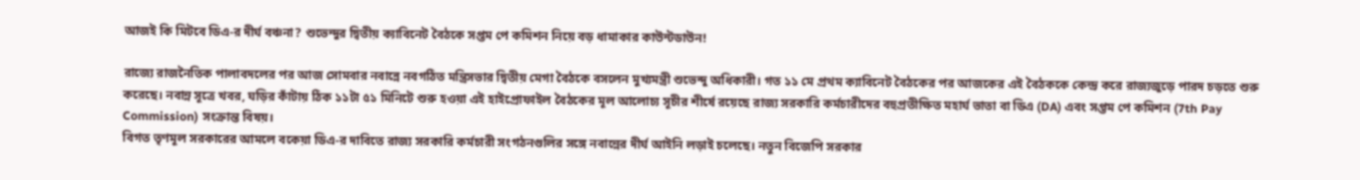আজই কি মিটবে ডিএ-র দীর্ঘ বঞ্চনা? শুভেন্দুর দ্বিতীয় ক্যাবিনেট বৈঠকে সপ্তম পে কমিশন নিয়ে বড় ধামাকার কাউন্টডাউন!

রাজ্যে রাজনৈতিক পালাবদলের পর আজ সোমবার নবান্নে নবগঠিত মন্ত্রিসভার দ্বিতীয় মেগা বৈঠকে বসলেন মুখ্যমন্ত্রী শুভেন্দু অধিকারী। গত ১১ মে প্রথম ক্যাবিনেট বৈঠকের পর আজকের এই বৈঠককে কেন্দ্র করে রাজ্যজুড়ে পারদ চড়তে শুরু করেছে। নবান্ন সূত্রে খবর, ঘড়ির কাঁটায় ঠিক ১১টা ৫১ মিনিটে শুরু হওয়া এই হাইপ্রোফাইল বৈঠকের মূল আলোচ্য সূচীর শীর্ষে রয়েছে রাজ্য সরকারি কর্মচারীদের বহুপ্রতীক্ষিত মহার্ঘ ভাতা বা ডিএ (DA) এবং সপ্তম পে কমিশন (7th Pay Commission) সংক্রান্ত বিষয়।
বিগত তৃণমূল সরকারের আমলে বকেয়া ডিএ-র দাবিতে রাজ্য সরকারি কর্মচারী সংগঠনগুলির সঙ্গে নবান্নের দীর্ঘ আইনি লড়াই চলেছে। নতুন বিজেপি সরকার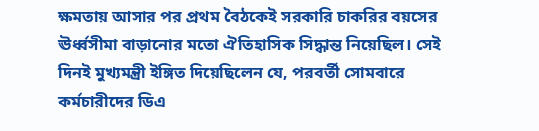ক্ষমতায় আসার পর প্রথম বৈঠকেই সরকারি চাকরির বয়সের ঊর্ধ্বসীমা বাড়ানোর মতো ঐতিহাসিক সিদ্ধান্ত নিয়েছিল। সেই দিনই মুখ্যমন্ত্রী ইঙ্গিত দিয়েছিলেন যে, পরবর্তী সোমবারে কর্মচারীদের ডিএ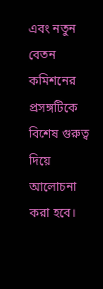এবং নতুন বেতন কমিশনের প্রসঙ্গটিকে বিশেষ গুরুত্ব দিয়ে আলোচনা করা হবে।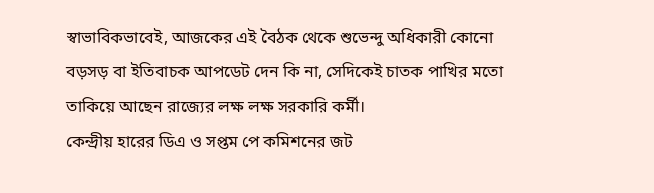স্বাভাবিকভাবেই, আজকের এই বৈঠক থেকে শুভেন্দু অধিকারী কোনো বড়সড় বা ইতিবাচক আপডেট দেন কি না, সেদিকেই চাতক পাখির মতো তাকিয়ে আছেন রাজ্যের লক্ষ লক্ষ সরকারি কর্মী।
কেন্দ্রীয় হারের ডিএ ও সপ্তম পে কমিশনের জট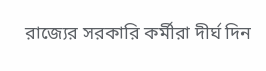রাজ্যের সরকারি কর্মীরা দীর্ঘ দিন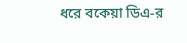ধরে বকেয়া ডিএ-র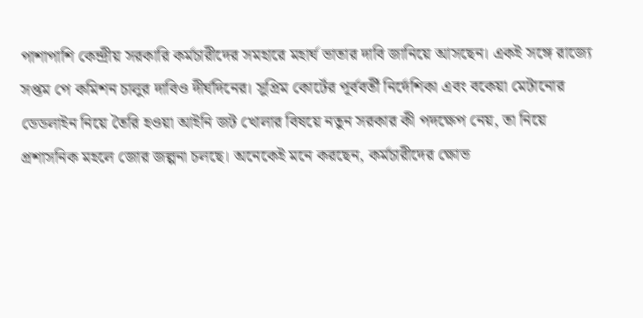পাশাপাশি কেন্দ্রীয় সরকারি কর্মচারীদের সমহারে মহার্ঘ ভাতার দাবি জানিয়ে আসছেন। একই সঙ্গে রাজ্যে সপ্তম পে কমিশন চালুর দাবিও দীর্ঘদিনের। সুপ্রিম কোর্টের পূর্ববর্তী নির্দেশিকা এবং বকেয়া মেটানোর ডেডলাইন নিয়ে তৈরি হওয়া আইনি জট খোলার বিষয়ে নতুন সরকার কী পদক্ষেপ নেয়, তা নিয়ে প্রশাসনিক মহলে জোর জল্পনা চলছে। অনেকেই মনে করছেন, কর্মচারীদের ক্ষোভ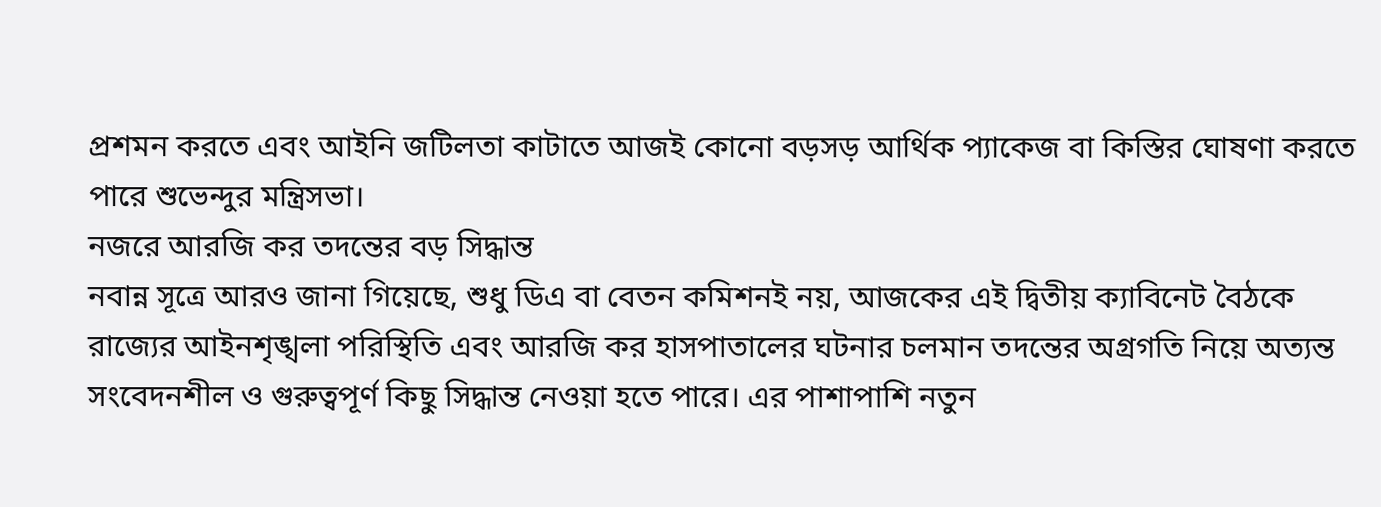প্রশমন করতে এবং আইনি জটিলতা কাটাতে আজই কোনো বড়সড় আর্থিক প্যাকেজ বা কিস্তির ঘোষণা করতে পারে শুভেন্দুর মন্ত্রিসভা।
নজরে আরজি কর তদন্তের বড় সিদ্ধান্ত
নবান্ন সূত্রে আরও জানা গিয়েছে, শুধু ডিএ বা বেতন কমিশনই নয়, আজকের এই দ্বিতীয় ক্যাবিনেট বৈঠকে রাজ্যের আইনশৃঙ্খলা পরিস্থিতি এবং আরজি কর হাসপাতালের ঘটনার চলমান তদন্তের অগ্রগতি নিয়ে অত্যন্ত সংবেদনশীল ও গুরুত্বপূর্ণ কিছু সিদ্ধান্ত নেওয়া হতে পারে। এর পাশাপাশি নতুন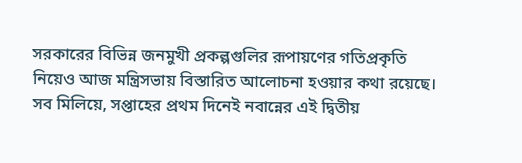সরকারের বিভিন্ন জনমুখী প্রকল্পগুলির রূপায়ণের গতিপ্রকৃতি নিয়েও আজ মন্ত্রিসভায় বিস্তারিত আলোচনা হওয়ার কথা রয়েছে। সব মিলিয়ে, সপ্তাহের প্রথম দিনেই নবান্নের এই দ্বিতীয়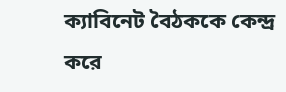ক্যাবিনেট বৈঠককে কেন্দ্র করে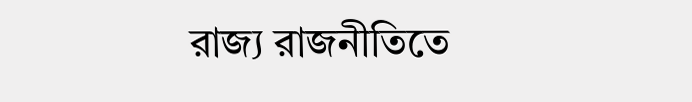রাজ্য রাজনীতিতে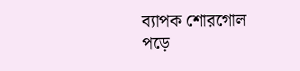ব্যাপক শোরগোল পড়ে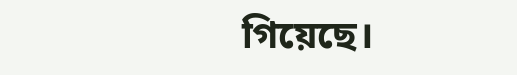গিয়েছে।